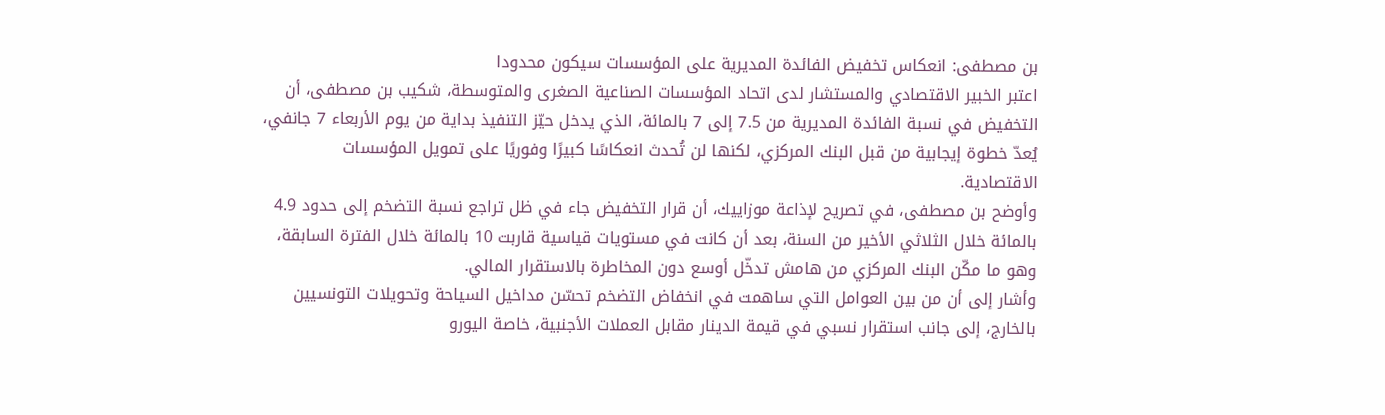بن مصطفى: انعكاس تخفيض الفائدة المديرية على المؤسسات سيكون محدودا
اعتبر الخبير الاقتصادي والمستشار لدى اتحاد المؤسسات الصناعية الصغرى والمتوسطة، شكيب بن مصطفى، أن التخفيض في نسبة الفائدة المديرية من 7.5 إلى 7 بالمائة، الذي يدخل حيّز التنفيذ بداية من يوم الأربعاء 7 جانفي، يُعدّ خطوة إيجابية من قبل البنك المركزي، لكنها لن تُحدث انعكاسًا كبيرًا وفوريًا على تمويل المؤسسات الاقتصادية.
وأوضح بن مصطفى، في تصريح لإذاعة موزاييك، أن قرار التخفيض جاء في ظل تراجع نسبة التضخم إلى حدود 4.9 بالمائة خلال الثلاثي الأخير من السنة، بعد أن كانت في مستويات قياسية قاربت 10 بالمائة خلال الفترة السابقة، وهو ما مكّن البنك المركزي من هامش تدخّل أوسع دون المخاطرة بالاستقرار المالي.
وأشار إلى أن من بين العوامل التي ساهمت في انخفاض التضخم تحسّن مداخيل السياحة وتحويلات التونسيين بالخارج، إلى جانب استقرار نسبي في قيمة الدينار مقابل العملات الأجنبية، خاصة اليورو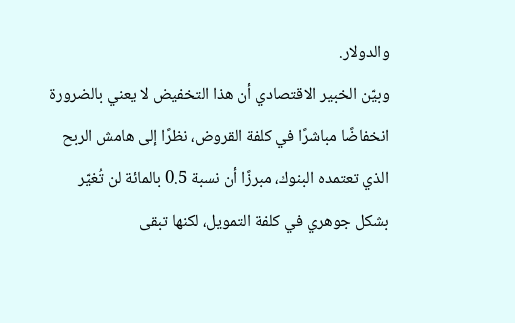والدولار.
وبيّن الخبير الاقتصادي أن هذا التخفيض لا يعني بالضرورة انخفاضًا مباشرًا في كلفة القروض، نظرًا إلى هامش الربح الذي تعتمده البنوك، مبرزًا أن نسبة 0.5 بالمائة لن تُغيّر بشكل جوهري في كلفة التمويل، لكنها تبقى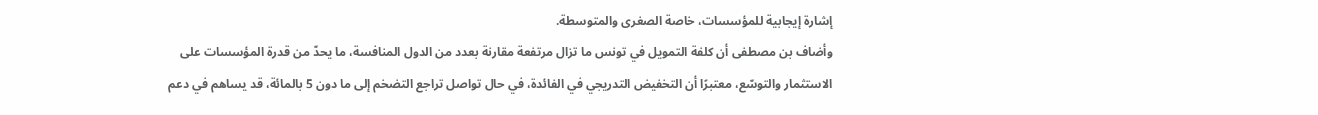إشارة إيجابية للمؤسسات، خاصة الصغرى والمتوسطة.
وأضاف بن مصطفى أن كلفة التمويل في تونس ما تزال مرتفعة مقارنة بعدد من الدول المنافسة، ما يحدّ من قدرة المؤسسات على الاستثمار والتوسّع، معتبرًا أن التخفيض التدريجي في الفائدة، في حال تواصل تراجع التضخم إلى ما دون 5 بالمائة، قد يساهم في دعم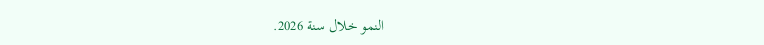النمو خلال سنة 2026.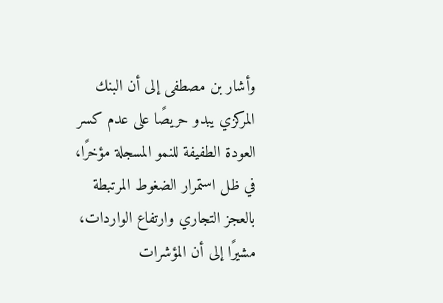وأشار بن مصطفى إلى أن البنك المركزي يبدو حريصًا على عدم كسر العودة الطفيفة للنمو المسجلة مؤخرًا، في ظل استمرار الضغوط المرتبطة بالعجز التجاري وارتفاع الواردات، مشيرًا إلى أن المؤشرات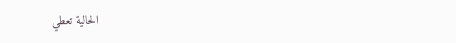الحالية تعطي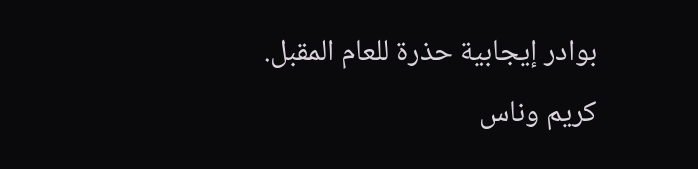بوادر إيجابية حذرة للعام المقبل.
كريم وناس